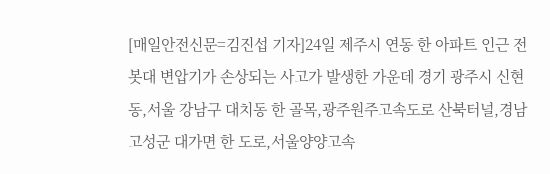[매일안전신문=김진섭 기자]24일 제주시 연동 한 아파트 인근 전봇대 변압기가 손상되는 사고가 발생한 가운데 경기 광주시 신현동,서울 강남구 대치동 한 골목,광주원주고속도로 산북터널,경남 고성군 대가면 한 도로,서울양양고속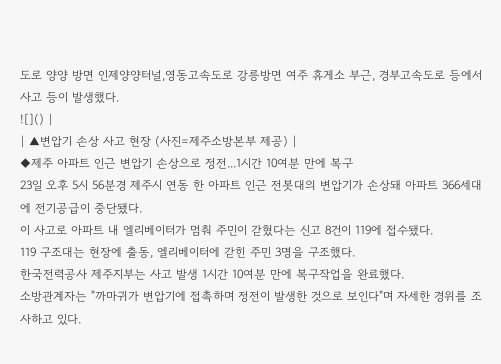도로 양양 방면 인제양양터널,영동고속도로 강릉방면 여주 휴게소 부근, 경부고속도로 등에서 사고 등이 발생했다.
![]() |
| ▲변압기 손상 사고 현장 (사진=제주소방본부 제공) |
◆제주 아파트 인근 변압기 손상으로 정전...1시간 10여분 만에 복구
23일 오후 5시 56분경 제주시 연동 한 아파트 인근 전봇대의 변압기가 손상돼 아파트 366세대에 전기공급이 중단됐다.
이 사고로 아파트 내 엘리베이터가 멈춰 주민이 갇혔다는 신고 8건이 119에 접수됐다.
119 구조대는 현장에 출동, 엘리베이터에 갇힌 주민 3명을 구조했다.
한국전력공사 제주지부는 사고 발생 1시간 10여분 만에 복구작업을 완료했다.
소방관계자는 "까마귀가 변압기에 접촉하며 정전이 발생한 것으로 보인다"며 자세한 경위를 조사하고 있다.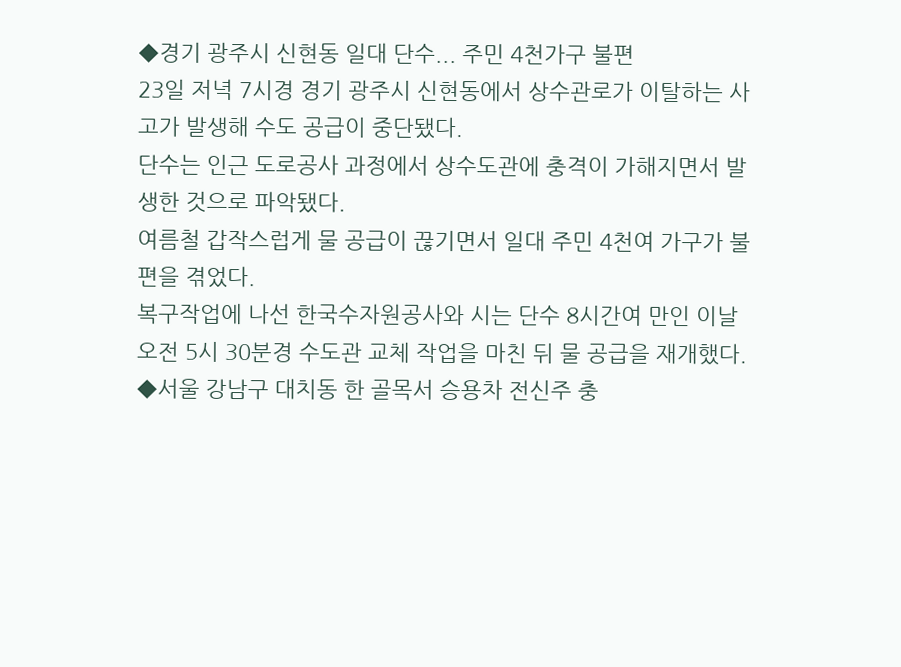◆경기 광주시 신현동 일대 단수... 주민 4천가구 불편
23일 저녁 7시경 경기 광주시 신현동에서 상수관로가 이탈하는 사고가 발생해 수도 공급이 중단됐다.
단수는 인근 도로공사 과정에서 상수도관에 충격이 가해지면서 발생한 것으로 파악됐다.
여름철 갑작스럽게 물 공급이 끊기면서 일대 주민 4천여 가구가 불편을 겪었다.
복구작업에 나선 한국수자원공사와 시는 단수 8시간여 만인 이날 오전 5시 30분경 수도관 교체 작업을 마친 뒤 물 공급을 재개했다.
◆서울 강남구 대치동 한 골목서 승용차 전신주 충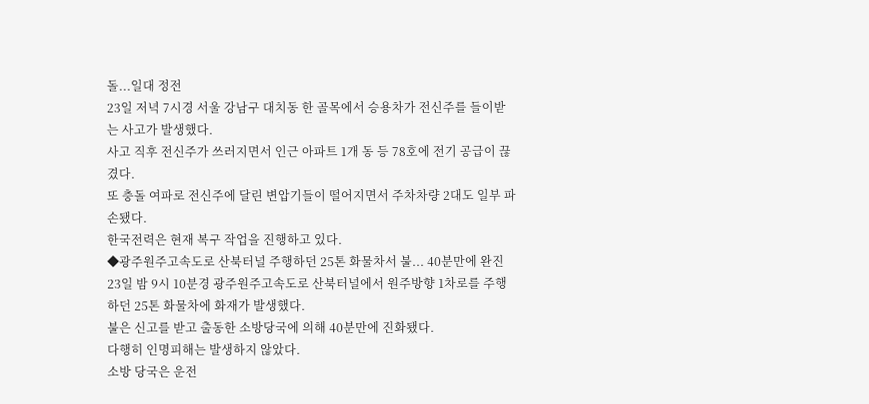돌...일대 정전
23일 저녁 7시경 서울 강남구 대치동 한 골목에서 승용차가 전신주를 들이받는 사고가 발생했다.
사고 직후 전신주가 쓰러지면서 인근 아파트 1개 동 등 78호에 전기 공급이 끊겼다.
또 충돌 여파로 전신주에 달린 변압기들이 떨어지면서 주차차량 2대도 일부 파손됐다.
한국전력은 현재 복구 작업을 진행하고 있다.
◆광주원주고속도로 산북터널 주행하던 25톤 화물차서 불... 40분만에 완진
23일 밤 9시 10분경 광주원주고속도로 산북터널에서 원주방향 1차로를 주행하던 25톤 화물차에 화재가 발생했다.
불은 신고를 받고 출동한 소방당국에 의해 40분만에 진화됐다.
다행히 인명피해는 발생하지 않았다.
소방 당국은 운전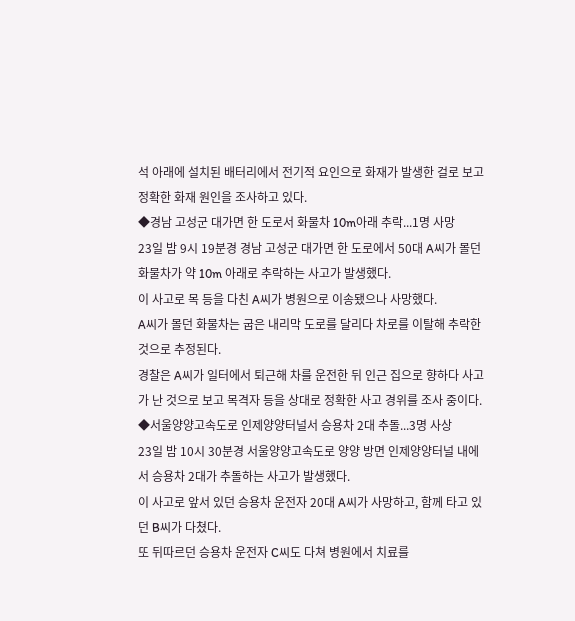석 아래에 설치된 배터리에서 전기적 요인으로 화재가 발생한 걸로 보고 정확한 화재 원인을 조사하고 있다.
◆경남 고성군 대가면 한 도로서 화물차 10m아래 추락...1명 사망
23일 밤 9시 19분경 경남 고성군 대가면 한 도로에서 50대 A씨가 몰던 화물차가 약 10m 아래로 추락하는 사고가 발생했다.
이 사고로 목 등을 다친 A씨가 병원으로 이송됐으나 사망했다.
A씨가 몰던 화물차는 굽은 내리막 도로를 달리다 차로를 이탈해 추락한 것으로 추정된다.
경찰은 A씨가 일터에서 퇴근해 차를 운전한 뒤 인근 집으로 향하다 사고가 난 것으로 보고 목격자 등을 상대로 정확한 사고 경위를 조사 중이다.
◆서울양양고속도로 인제양양터널서 승용차 2대 추돌...3명 사상
23일 밤 10시 30분경 서울양양고속도로 양양 방면 인제양양터널 내에서 승용차 2대가 추돌하는 사고가 발생했다.
이 사고로 앞서 있던 승용차 운전자 20대 A씨가 사망하고, 함께 타고 있던 B씨가 다쳤다.
또 뒤따르던 승용차 운전자 C씨도 다쳐 병원에서 치료를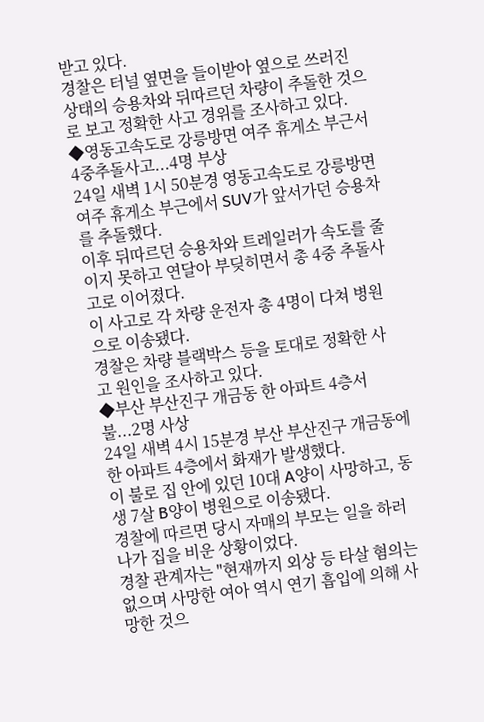받고 있다.
경찰은 터널 옆면을 들이받아 옆으로 쓰러진 상태의 승용차와 뒤따르던 차량이 추돌한 것으로 보고 정확한 사고 경위를 조사하고 있다.
◆영동고속도로 강릉방면 여주 휴게소 부근서 4중추돌사고...4명 부상
24일 새벽 1시 50분경 영동고속도로 강릉방면 여주 휴게소 부근에서 SUV가 앞서가던 승용차를 추돌했다.
이후 뒤따르던 승용차와 트레일러가 속도를 줄이지 못하고 연달아 부딪히면서 총 4중 추돌사고로 이어졌다.
이 사고로 각 차량 운전자 총 4명이 다쳐 병원으로 이송됐다.
경찰은 차량 블랙박스 등을 토대로 정확한 사고 원인을 조사하고 있다.
◆부산 부산진구 개금동 한 아파트 4층서 불...2명 사상
24일 새벽 4시 15분경 부산 부산진구 개금동에 한 아파트 4층에서 화재가 발생했다.
이 불로 집 안에 있던 10대 A양이 사망하고, 동생 7살 B양이 병원으로 이송됐다.
경찰에 따르면 당시 자매의 부모는 일을 하러 나가 집을 비운 상황이었다.
경찰 관계자는 "현재까지 외상 등 타살 혐의는 없으며 사망한 여아 역시 연기 흡입에 의해 사망한 것으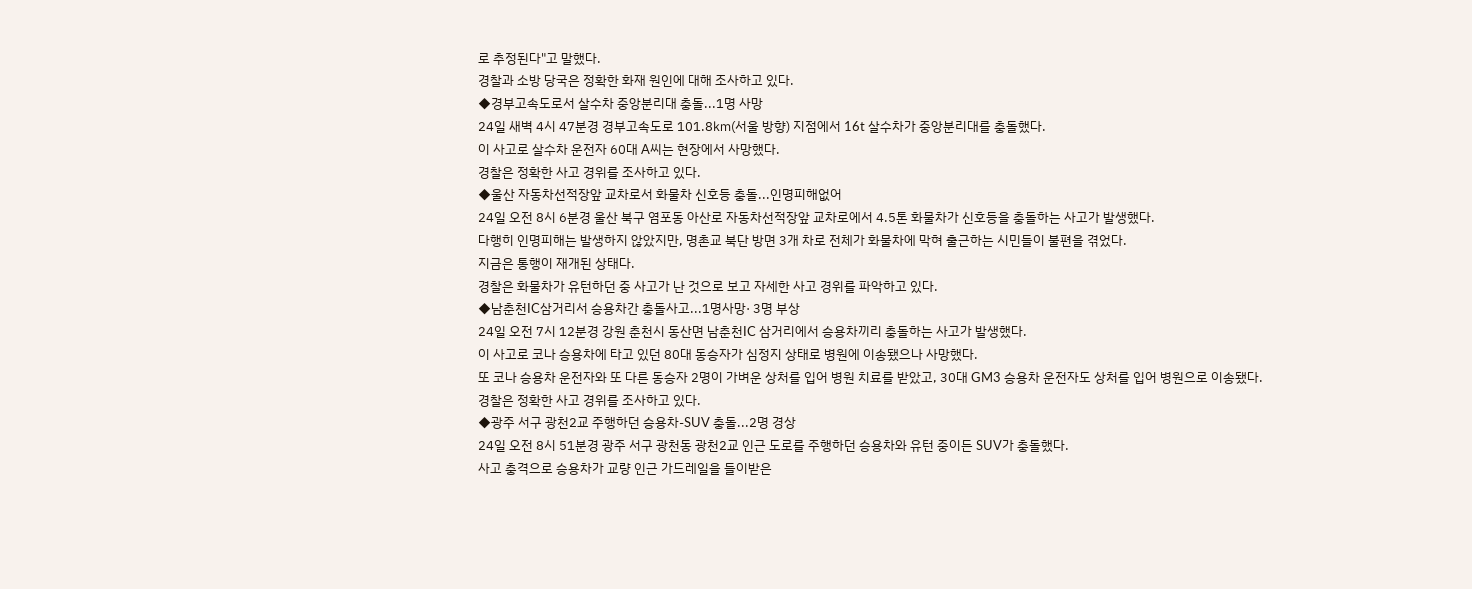로 추정된다"고 말했다.
경찰과 소방 당국은 정확한 화재 원인에 대해 조사하고 있다.
◆경부고속도로서 살수차 중앙분리대 충돌...1명 사망
24일 새벽 4시 47분경 경부고속도로 101.8㎞(서울 방향) 지점에서 16t 살수차가 중앙분리대를 충돌했다.
이 사고로 살수차 운전자 60대 A씨는 현장에서 사망했다.
경찰은 정확한 사고 경위를 조사하고 있다.
◆울산 자동차선적장앞 교차로서 화물차 신호등 충돌...인명피해없어
24일 오전 8시 6분경 울산 북구 염포동 아산로 자동차선적장앞 교차로에서 4.5톤 화물차가 신호등을 충돌하는 사고가 발생했다.
다행히 인명피해는 발생하지 않았지만, 명촌교 북단 방면 3개 차로 전체가 화물차에 막혀 출근하는 시민들이 불편을 겪었다.
지금은 통행이 재개된 상태다.
경찰은 화물차가 유턴하던 중 사고가 난 것으로 보고 자세한 사고 경위를 파악하고 있다.
◆남춘천IC삼거리서 승용차간 충돌사고...1명사망· 3명 부상
24일 오전 7시 12분경 강원 춘천시 동산면 남춘천IC 삼거리에서 승용차끼리 충돌하는 사고가 발생했다.
이 사고로 코나 승용차에 타고 있던 80대 동승자가 심정지 상태로 병원에 이송됐으나 사망했다.
또 코나 승용차 운전자와 또 다른 동승자 2명이 가벼운 상처를 입어 병원 치료를 받았고, 30대 GM3 승용차 운전자도 상처를 입어 병원으로 이송됐다.
경찰은 정확한 사고 경위를 조사하고 있다.
◆광주 서구 광천2교 주행하던 승용차-SUV 충돌...2명 경상
24일 오전 8시 51분경 광주 서구 광천동 광천2교 인근 도로를 주행하던 승용차와 유턴 중이든 SUV가 충돌했다.
사고 충격으로 승용차가 교량 인근 가드레일을 들이받은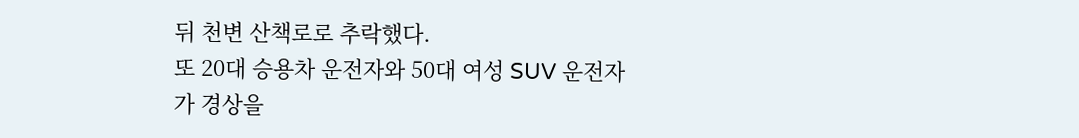뒤 천변 산책로로 추락했다.
또 20대 승용차 운전자와 50대 여성 SUV 운전자가 경상을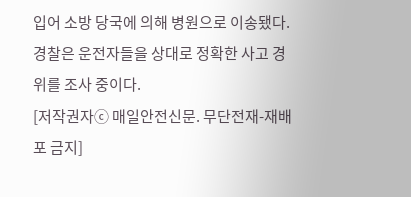입어 소방 당국에 의해 병원으로 이송됐다.
경찰은 운전자들을 상대로 정확한 사고 경위를 조사 중이다.
[저작권자ⓒ 매일안전신문. 무단전재-재배포 금지]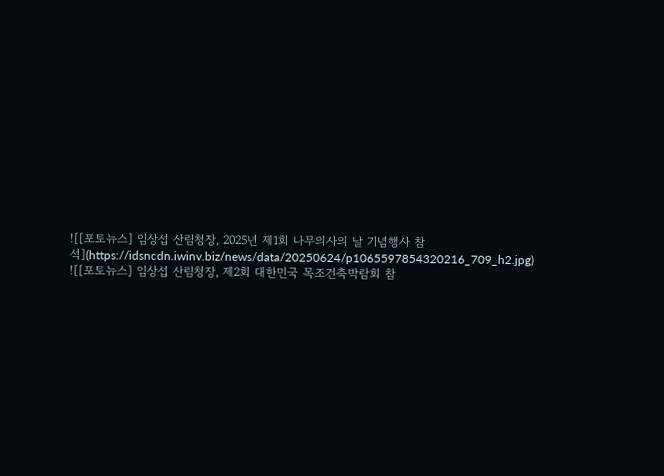![[포토뉴스] 임상섭 산림청장, 2025년 제1회 나무의사의 날 기념행사 참석](https://idsncdn.iwinv.biz/news/data/20250624/p1065597854320216_709_h2.jpg)
![[포토뉴스] 임상섭 산림청장, 제2회 대한민국 목조건축박람회 참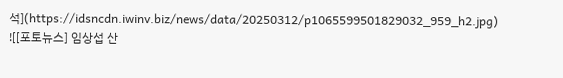석](https://idsncdn.iwinv.biz/news/data/20250312/p1065599501829032_959_h2.jpg)
![[포토뉴스] 임상섭 산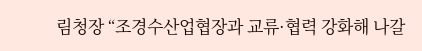림청장 “조경수산업협장과 교류·협력 강화해 나갈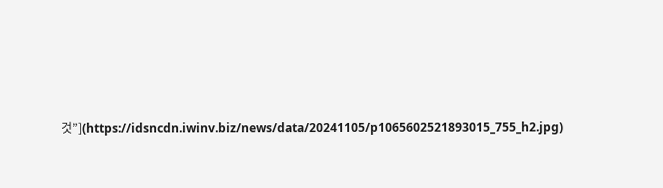것”](https://idsncdn.iwinv.biz/news/data/20241105/p1065602521893015_755_h2.jpg)